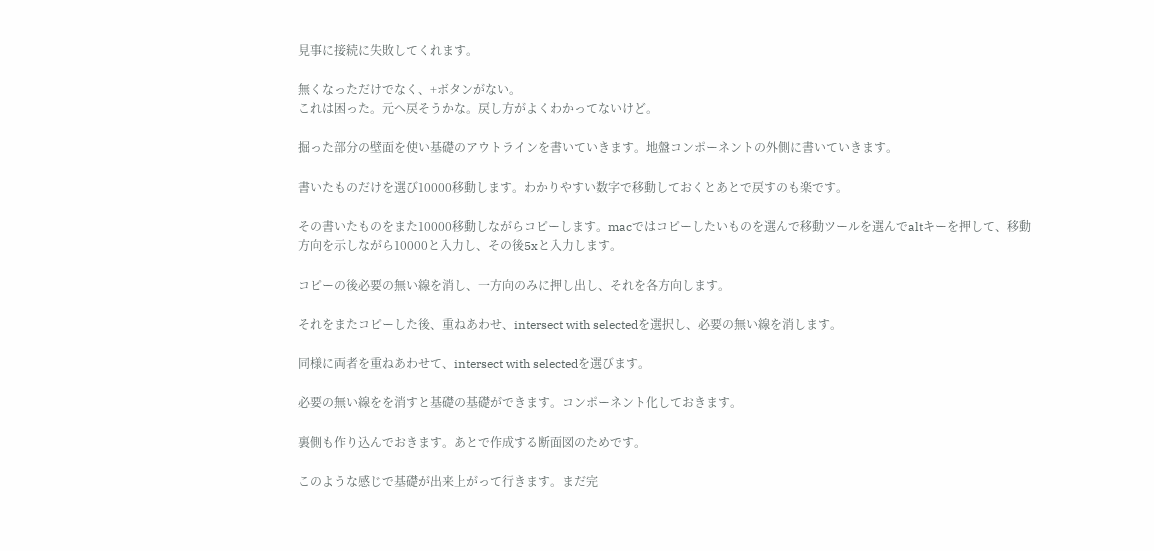見事に接続に失敗してくれます。

無くなっただけでなく、+ボタンがない。
これは困った。元へ戻そうかな。戻し方がよくわかってないけど。

掘った部分の壁面を使い基礎のアウトラインを書いていきます。地盤コンポーネントの外側に書いていきます。

書いたものだけを選び10000移動します。わかりやすい数字で移動しておくとあとで戻すのも楽です。

その書いたものをまた10000移動しながらコピーします。macではコピーしたいものを選んで移動ツールを選んでaltキーを押して、移動方向を示しながら10000と入力し、その後5xと入力します。

コピーの後必要の無い線を消し、一方向のみに押し出し、それを各方向します。

それをまたコピーした後、重ねあわせ、intersect with selectedを選択し、必要の無い線を消します。

同様に両者を重ねあわせて、intersect with selectedを選びます。

必要の無い線をを消すと基礎の基礎ができます。コンポーネント化しておきます。

裏側も作り込んでおきます。あとで作成する断面図のためです。

このような感じで基礎が出来上がって行きます。まだ完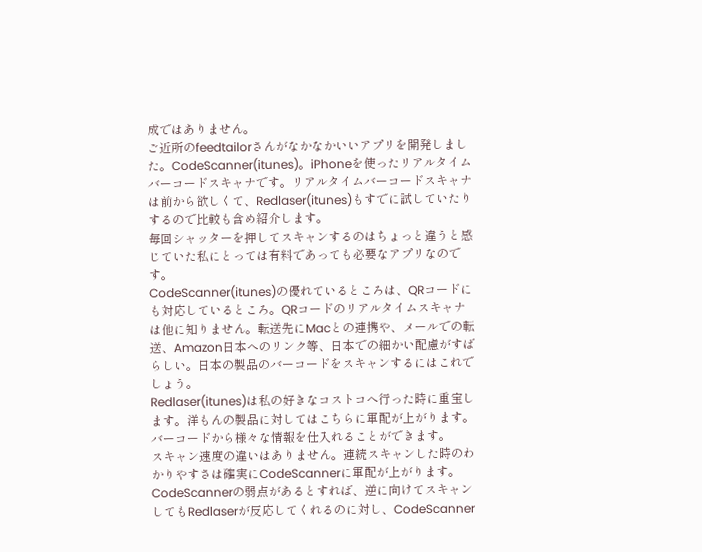成ではありません。
ご近所のfeedtailorさんがなかなかいいアプリを開発しました。CodeScanner(itunes)。iPhoneを使ったリアルタイムバーコードスキャナです。リアルタイムバーコードスキャナは前から欲しくて、Redlaser(itunes)もすでに試していたりするので比較も含め紹介します。
毎回シャッターを押してスキャンするのはちょっと違うと感じていた私にとっては有料であっても必要なアプリなのです。
CodeScanner(itunes)の優れているところは、QRコードにも対応しているところ。QRコードのリアルタイムスキャナは他に知りません。転送先にMacとの連携や、メールでの転送、Amazon日本へのリンク等、日本での細かい配慮がすばらしい。日本の製品のバーコードをスキャンするにはこれでしょう。
Redlaser(itunes)は私の好きなコストコへ行った時に重宝します。洋もんの製品に対してはこちらに軍配が上がります。バーコードから様々な情報を仕入れることができます。
スキャン速度の違いはありません。連続スキャンした時のわかりやすさは確実にCodeScannerに軍配が上がります。
CodeScannerの弱点があるとすれば、逆に向けてスキャンしてもRedlaserが反応してくれるのに対し、CodeScanner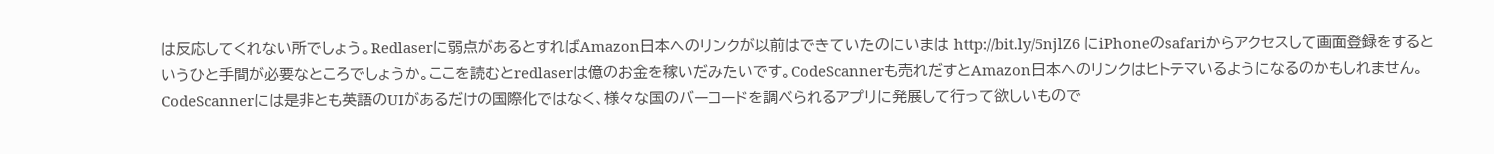は反応してくれない所でしょう。Redlaserに弱点があるとすればAmazon日本へのリンクが以前はできていたのにいまは http://bit.ly/5njlZ6 にiPhoneのsafariからアクセスして画面登録をするというひと手間が必要なところでしょうか。ここを読むとredlaserは億のお金を稼いだみたいです。CodeScannerも売れだすとAmazon日本へのリンクはヒトテマいるようになるのかもしれません。
CodeScannerには是非とも英語のUIがあるだけの国際化ではなく、様々な国のバーコードを調べられるアプリに発展して行って欲しいもので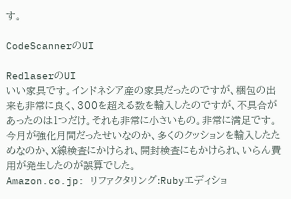す。

CodeScannerのUI

RedlaserのUI
いい家具です。インドネシア産の家具だったのですが、梱包の出来も非常に良く、300を超える数を輸入したのですが、不具合があったのは1つだけ。それも非常に小さいもの。非常に満足です。
今月が強化月間だったせいなのか、多くのクッションを輸入したためなのか、X線検査にかけられ、開封検査にもかけられ、いらん費用が発生したのが誤算でした。
Amazon.co.jp: リファクタリング:Rubyエディショ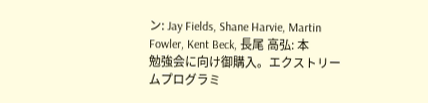ン: Jay Fields, Shane Harvie, Martin Fowler, Kent Beck, 長尾 高弘: 本
勉強会に向け御購入。エクストリームプログラミ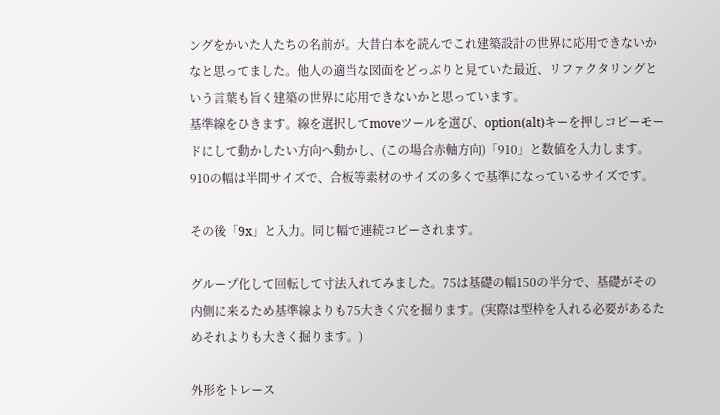ングをかいた人たちの名前が。大昔白本を読んでこれ建築設計の世界に応用できないかなと思ってました。他人の適当な図面をどっぷりと見ていた最近、リファクタリングという言葉も旨く建築の世界に応用できないかと思っています。
基準線をひきます。線を選択してmoveツールを選び、option(alt)キーを押しコピーモードにして動かしたい方向へ動かし、(この場合赤軸方向)「910」と数値を入力します。910の幅は半間サイズで、合板等素材のサイズの多くで基準になっているサイズです。

その後「9x」と入力。同じ幅で連続コピーされます。

グループ化して回転して寸法入れてみました。75は基礎の幅150の半分で、基礎がその内側に来るため基準線よりも75大きく穴を掘ります。(実際は型枠を入れる必要があるためそれよりも大きく掘ります。)

外形をトレース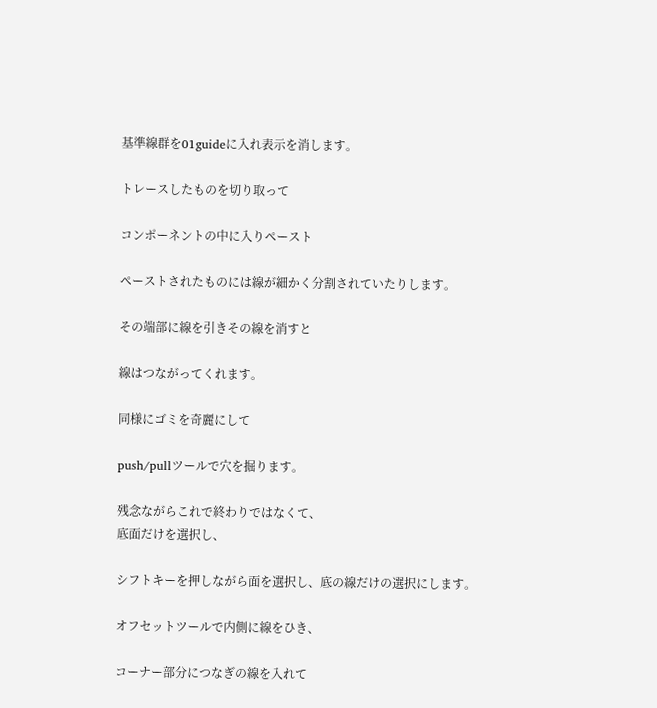基準線群を01guideに入れ表示を消します。

トレースしたものを切り取って

コンポーネントの中に入りペースト

ペーストされたものには線が細かく分割されていたりします。

その端部に線を引きその線を消すと

線はつながってくれます。

同様にゴミを奇麗にして

push/pullツールで穴を掘ります。

残念ながらこれで終わりではなくて、
底面だけを選択し、

シフトキーを押しながら面を選択し、底の線だけの選択にします。

オフセットツールで内側に線をひき、

コーナー部分につなぎの線を入れて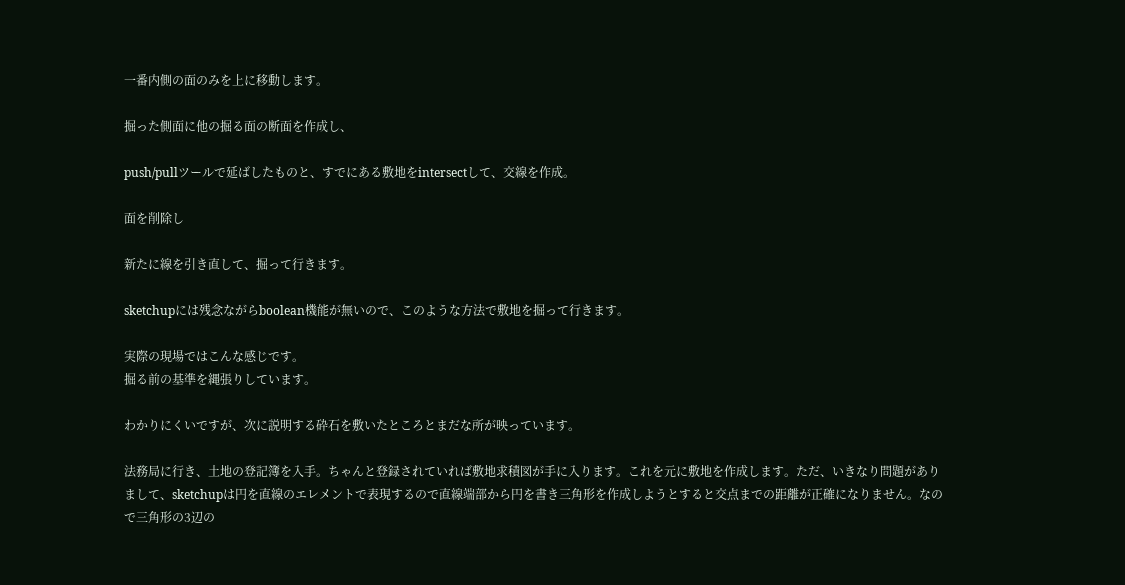一番内側の面のみを上に移動します。

掘った側面に他の掘る面の断面を作成し、

push/pullツールで延ばしたものと、すでにある敷地をintersectして、交線を作成。

面を削除し

新たに線を引き直して、掘って行きます。

sketchupには残念ながらboolean機能が無いので、このような方法で敷地を掘って行きます。

実際の現場ではこんな感じです。
掘る前の基準を縄張りしています。

わかりにくいですが、次に説明する砕石を敷いたところとまだな所が映っています。

法務局に行き、土地の登記簿を入手。ちゃんと登録されていれば敷地求積図が手に入ります。これを元に敷地を作成します。ただ、いきなり問題がありまして、sketchupは円を直線のエレメントで表現するので直線端部から円を書き三角形を作成しようとすると交点までの距離が正確になりません。なので三角形の3辺の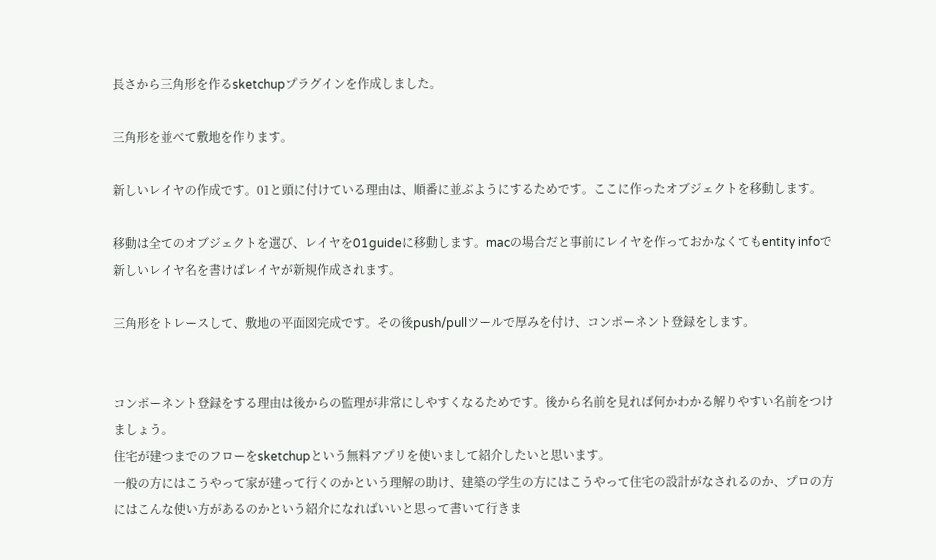長さから三角形を作るsketchupプラグインを作成しました。

三角形を並べて敷地を作ります。

新しいレイヤの作成です。01と頭に付けている理由は、順番に並ぶようにするためです。ここに作ったオブジェクトを移動します。

移動は全てのオブジェクトを選び、レイヤを01guideに移動します。macの場合だと事前にレイヤを作っておかなくてもentity infoで新しいレイヤ名を書けばレイヤが新規作成されます。

三角形をトレースして、敷地の平面図完成です。その後push/pullツールで厚みを付け、コンポーネント登録をします。


コンポーネント登録をする理由は後からの監理が非常にしやすくなるためです。後から名前を見れば何かわかる解りやすい名前をつけましょう。
住宅が建つまでのフローをsketchupという無料アプリを使いまして紹介したいと思います。
一般の方にはこうやって家が建って行くのかという理解の助け、建築の学生の方にはこうやって住宅の設計がなされるのか、プロの方にはこんな使い方があるのかという紹介になればいいと思って書いて行きま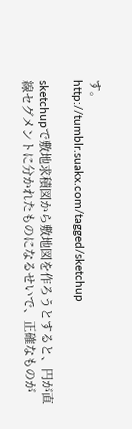す。
http://tumblr.suakx.com/tagged/sketchup

sketchupで敷地求積図から敷地図を作ろうとすると、円が直線セグメントに分かれたものになるせいで、正確なものが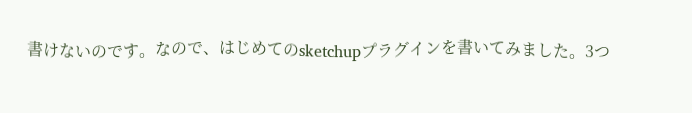書けないのです。なので、はじめてのsketchupプラグインを書いてみました。3つ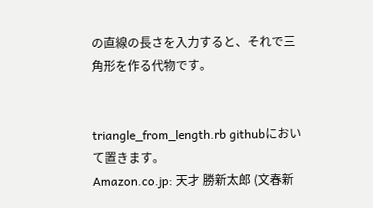の直線の長さを入力すると、それで三角形を作る代物です。


triangle_from_length.rb githubにおいて置きます。
Amazon.co.jp: 天才 勝新太郎 (文春新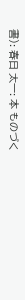書): 春日 太一: 本 ものづく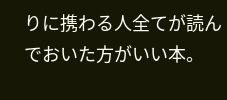りに携わる人全てが読んでおいた方がいい本。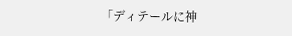「ディテールに神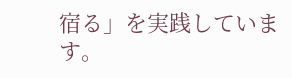宿る」を実践しています。